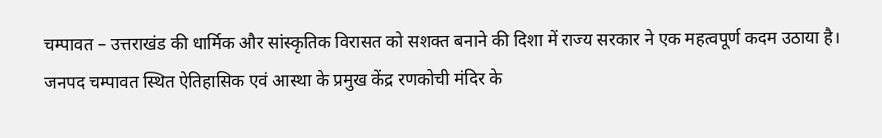चम्पावत – उत्तराखंड की धार्मिक और सांस्कृतिक विरासत को सशक्त बनाने की दिशा में राज्य सरकार ने एक महत्वपूर्ण कदम उठाया है। जनपद चम्पावत स्थित ऐतिहासिक एवं आस्था के प्रमुख केंद्र रणकोची मंदिर के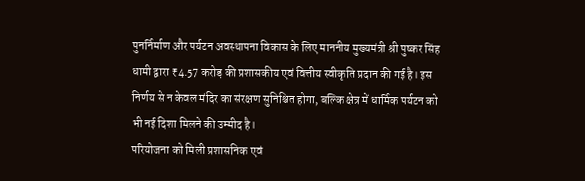पुनर्निर्माण और पर्यटन अवस्थापना विकास के लिए माननीय मुख्यमंत्री श्री पुष्कर सिंह धामी द्वारा ₹4.57 करोड़ की प्रशासकीय एवं वित्तीय स्वीकृति प्रदान की गई है। इस निर्णय से न केवल मंदिर का संरक्षण सुनिश्चित होगा, बल्कि क्षेत्र में धार्मिक पर्यटन को भी नई दिशा मिलने की उम्मीद है।
परियोजना को मिली प्रशासनिक एवं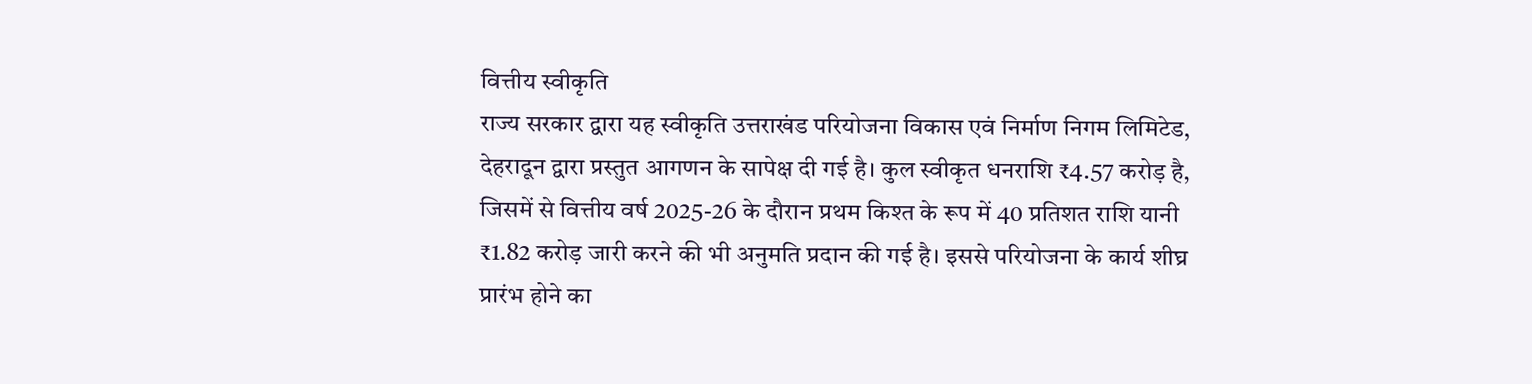वित्तीय स्वीकृति
राज्य सरकार द्वारा यह स्वीकृति उत्तराखंड परियोजना विकास एवं निर्माण निगम लिमिटेड, देहरादून द्वारा प्रस्तुत आगणन के सापेक्ष दी गई है। कुल स्वीकृत धनराशि ₹4.57 करोड़ है, जिसमें से वित्तीय वर्ष 2025-26 के दौरान प्रथम किश्त के रूप में 40 प्रतिशत राशि यानी ₹1.82 करोड़ जारी करने की भी अनुमति प्रदान की गई है। इससे परियोजना के कार्य शीघ्र प्रारंभ होने का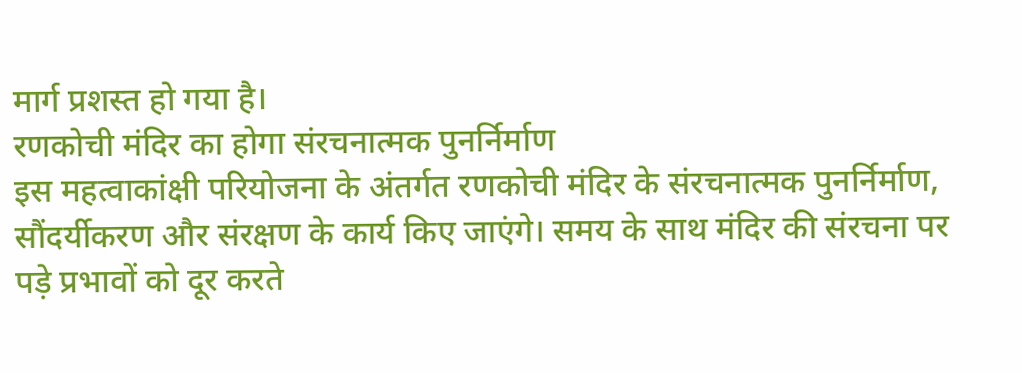मार्ग प्रशस्त हो गया है।
रणकोची मंदिर का होगा संरचनात्मक पुनर्निर्माण
इस महत्वाकांक्षी परियोजना के अंतर्गत रणकोची मंदिर के संरचनात्मक पुनर्निर्माण, सौंदर्यीकरण और संरक्षण के कार्य किए जाएंगे। समय के साथ मंदिर की संरचना पर पड़े प्रभावों को दूर करते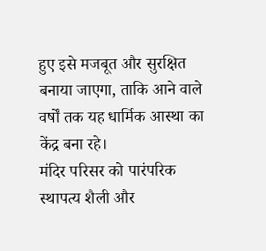हुए इसे मजबूत और सुरक्षित बनाया जाएगा, ताकि आने वाले वर्षों तक यह धार्मिक आस्था का केंद्र बना रहे।
मंदिर परिसर को पारंपरिक स्थापत्य शैली और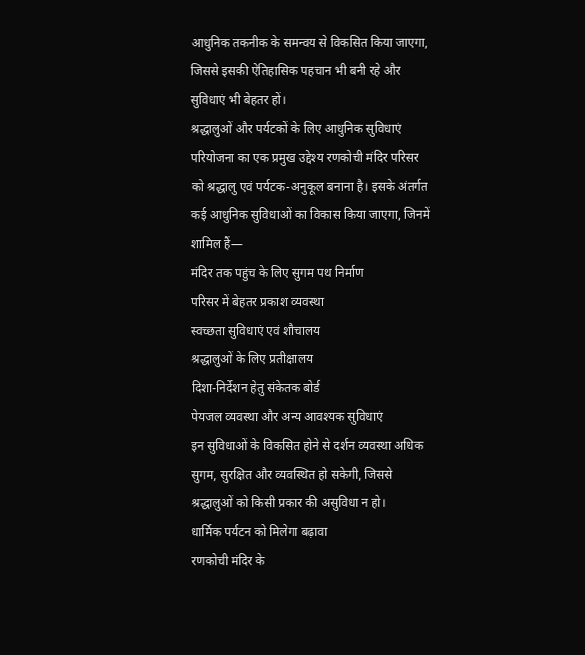आधुनिक तकनीक के समन्वय से विकसित किया जाएगा, जिससे इसकी ऐतिहासिक पहचान भी बनी रहे और सुविधाएं भी बेहतर हों।
श्रद्धालुओं और पर्यटकों के लिए आधुनिक सुविधाएं
परियोजना का एक प्रमुख उद्देश्य रणकोची मंदिर परिसर को श्रद्धालु एवं पर्यटक-अनुकूल बनाना है। इसके अंतर्गत कई आधुनिक सुविधाओं का विकास किया जाएगा, जिनमें शामिल हैं—
मंदिर तक पहुंच के लिए सुगम पथ निर्माण
परिसर में बेहतर प्रकाश व्यवस्था
स्वच्छता सुविधाएं एवं शौचालय
श्रद्धालुओं के लिए प्रतीक्षालय
दिशा-निर्देशन हेतु संकेतक बोर्ड
पेयजल व्यवस्था और अन्य आवश्यक सुविधाएं
इन सुविधाओं के विकसित होने से दर्शन व्यवस्था अधिक सुगम, सुरक्षित और व्यवस्थित हो सकेगी, जिससे श्रद्धालुओं को किसी प्रकार की असुविधा न हो।
धार्मिक पर्यटन को मिलेगा बढ़ावा
रणकोची मंदिर के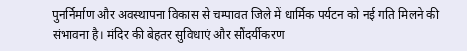पुनर्निर्माण और अवस्थापना विकास से चम्पावत जिले में धार्मिक पर्यटन को नई गति मिलने की संभावना है। मंदिर की बेहतर सुविधाएं और सौंदर्यीकरण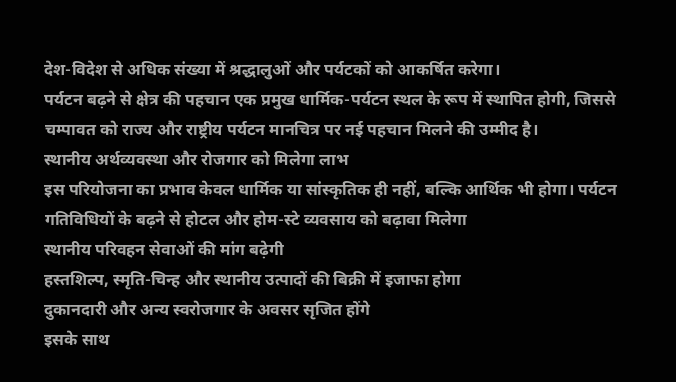देश-विदेश से अधिक संख्या में श्रद्धालुओं और पर्यटकों को आकर्षित करेगा।
पर्यटन बढ़ने से क्षेत्र की पहचान एक प्रमुख धार्मिक-पर्यटन स्थल के रूप में स्थापित होगी, जिससे चम्पावत को राज्य और राष्ट्रीय पर्यटन मानचित्र पर नई पहचान मिलने की उम्मीद है।
स्थानीय अर्थव्यवस्था और रोजगार को मिलेगा लाभ
इस परियोजना का प्रभाव केवल धार्मिक या सांस्कृतिक ही नहीं, बल्कि आर्थिक भी होगा। पर्यटन गतिविधियों के बढ़ने से होटल और होम-स्टे व्यवसाय को बढ़ावा मिलेगा
स्थानीय परिवहन सेवाओं की मांग बढ़ेगी
हस्तशिल्प, स्मृति-चिन्ह और स्थानीय उत्पादों की बिक्री में इजाफा होगा
दुकानदारी और अन्य स्वरोजगार के अवसर सृजित होंगे
इसके साथ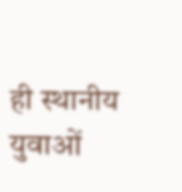ही स्थानीय युवाओं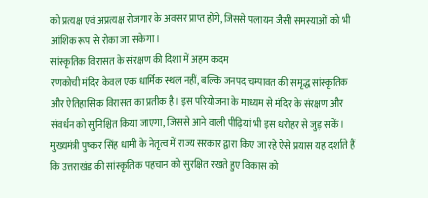को प्रत्यक्ष एवं अप्रत्यक्ष रोजगार के अवसर प्राप्त होंगे, जिससे पलायन जैसी समस्याओं को भी आंशिक रूप से रोका जा सकेगा।
सांस्कृतिक विरासत के संरक्षण की दिशा में अहम कदम
रणकोची मंदिर केवल एक धार्मिक स्थल नहीं, बल्कि जनपद चम्पावत की समृद्ध सांस्कृतिक और ऐतिहासिक विरासत का प्रतीक है। इस परियोजना के माध्यम से मंदिर के संरक्षण और संवर्धन को सुनिश्चित किया जाएगा, जिससे आने वाली पीढ़ियां भी इस धरोहर से जुड़ सकें।
मुख्यमंत्री पुष्कर सिंह धामी के नेतृत्व में राज्य सरकार द्वारा किए जा रहे ऐसे प्रयास यह दर्शाते हैं कि उत्तराखंड की सांस्कृतिक पहचान को सुरक्षित रखते हुए विकास को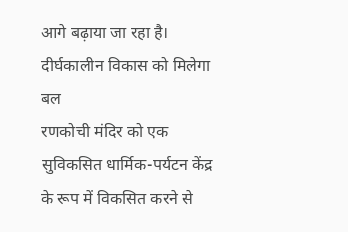आगे बढ़ाया जा रहा है।
दीर्घकालीन विकास को मिलेगा बल
रणकोची मंदिर को एक सुविकसित धार्मिक-पर्यटन केंद्र के रूप में विकसित करने से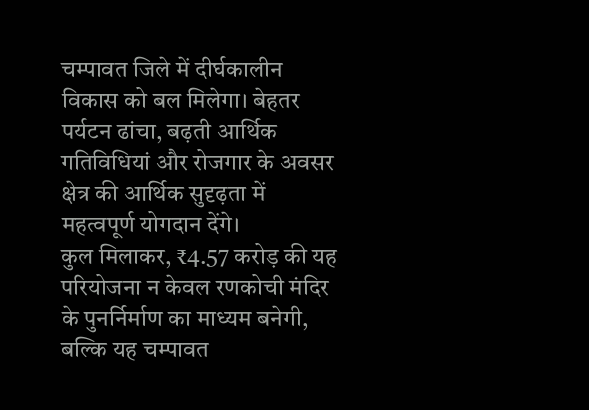चम्पावत जिले में दीर्घकालीन विकास को बल मिलेगा। बेहतर पर्यटन ढांचा, बढ़ती आर्थिक गतिविधियां और रोजगार के अवसर क्षेत्र की आर्थिक सुदृढ़ता में महत्वपूर्ण योगदान देंगे।
कुल मिलाकर, ₹4.57 करोड़ की यह परियोजना न केवल रणकोची मंदिर के पुनर्निर्माण का माध्यम बनेगी, बल्कि यह चम्पावत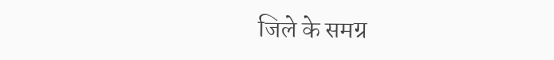जिले के समग्र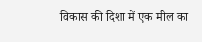विकास की दिशा में एक मील का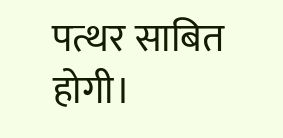पत्थर साबित होगी।